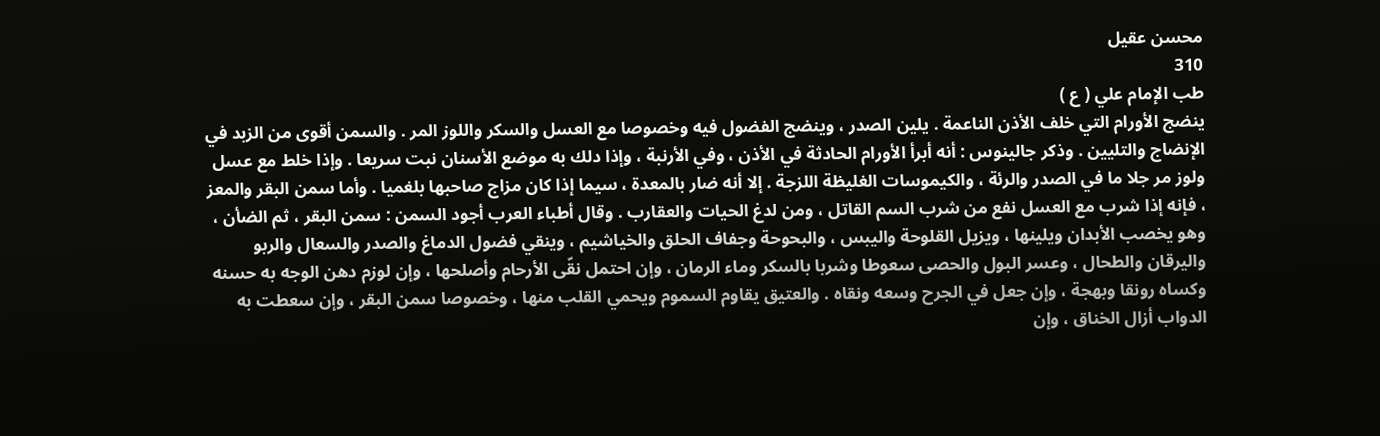محسن عقيل
310
طب الإمام علي ( ع )
ينضج الأورام التي خلف الأذن الناعمة . يلين الصدر ، وينضج الفضول فيه وخصوصا مع العسل والسكر واللوز المر . والسمن أقوى من الزبد في الإنضاج والتليين . وذكر جالينوس : أنه أبرأ الأورام الحادثة في الأذن ، وفي الأرنبة ، وإذا دلك به موضع الأسنان نبت سريعا . وإذا خلط مع عسل ولوز مر جلا ما في الصدر والرئة ، والكيموسات الغليظة اللزجة . إلا أنه ضار بالمعدة ، سيما إذا كان مزاج صاحبها بلغميا . وأما سمن البقر والمعز ، فإنه إذا شرب مع العسل نفع من شرب السم القاتل ، ومن لدغ الحيات والعقارب . وقال أطباء العرب أجود السمن : سمن البقر ، ثم الضأن ، وهو يخصب الأبدان ويلينها ، ويزيل القلوحة واليبس ، والبحوحة وجفاف الحلق والخياشيم ، وينقي فضول الدماغ والصدر والسعال والربو واليرقان والطحال ، وعسر البول والحصى سعوطا وشربا بالسكر وماء الرمان ، وإن احتمل نقّى الأرحام وأصلحها ، وإن لوزم دهن الوجه به حسنه وكساه رونقا وبهجة ، وإن جعل في الجرح وسعه ونقاه . والعتيق يقاوم السموم ويحمي القلب منها ، وخصوصا سمن البقر ، وإن سعطت به الدواب أزال الخناق ، وإن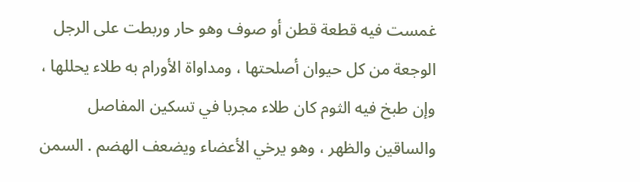غمست فيه قطعة قطن أو صوف وهو حار وربطت على الرجل الوجعة من كل حيوان أصلحتها ، ومداواة الأورام به طلاء يحللها ، وإن طبخ فيه الثوم كان طلاء مجربا في تسكين المفاصل والساقين والظهر ، وهو يرخي الأعضاء ويضعف الهضم . السمن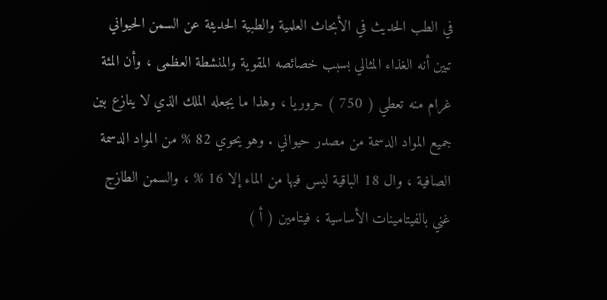في الطب الحديث في الأبحاث العلمية والطبية الحديثة عن السمن الحيواني تبين أنه الغذاء المثالي بسبب خصائصه المقوية والمنشطة العظمى ، وأن المئة غرام منه تعطي ( 750 ) حروريا ، وهذا ما يجعله الملك الذي لا ينازع بين جميع المواد الدسمة من مصدر حيواني . وهو يحوي 82 % من المواد الدسمة الصافية ، وال 18 الباقية ليس فيها من الماء إلا 16 % ، والسمن الطازج غني بالفيتامينات الأساسية ، فيتامين ( أ )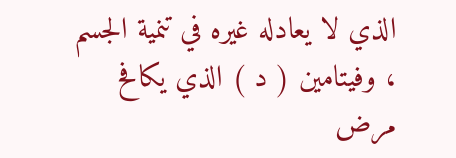الذي لا يعادله غيره في تنمية الجسم ، وفيتامين ( د ) الذي يكافح مرض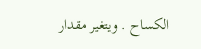الكساح . ويتغير مقدار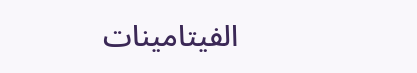الفيتامينات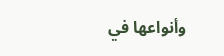وأنواعها في